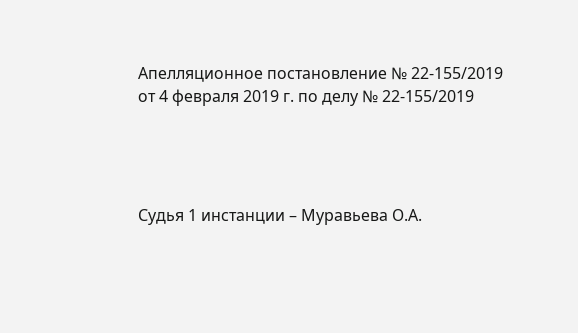Апелляционное постановление № 22-155/2019 от 4 февраля 2019 г. по делу № 22-155/2019




Судья 1 инстанции – Муравьева О.А.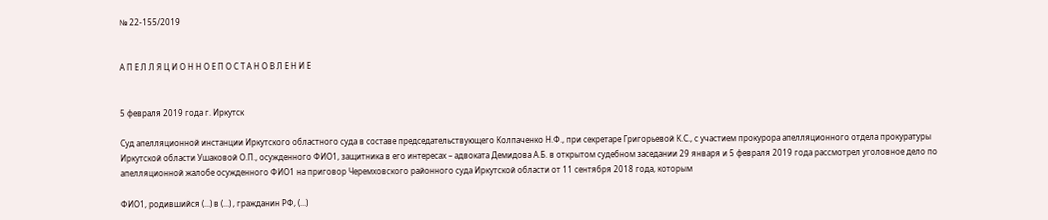№ 22-155/2019


А П Е Л Л Я Ц И О Н Н О Е П О С Т А Н О В Л Е Н И Е


5 февраля 2019 года г. Иркутск

Суд апелляционной инстанции Иркутского областного суда в составе председательствующего Колпаченко Н.Ф., при секретаре Григорьевой К.С., с участием прокурора апелляционного отдела прокуратуры Иркутской области Ушаковой О.П., осужденного ФИО1, защитника в его интересах – адвоката Демидова А.Б. в открытом судебном заседании 29 января и 5 февраля 2019 года рассмотрел уголовное дело по апелляционной жалобе осужденного ФИО1 на приговор Черемховского районного суда Иркутской области от 11 сентября 2018 года, которым

ФИО1, родившийся (...) в (...) , гражданин РФ, (...)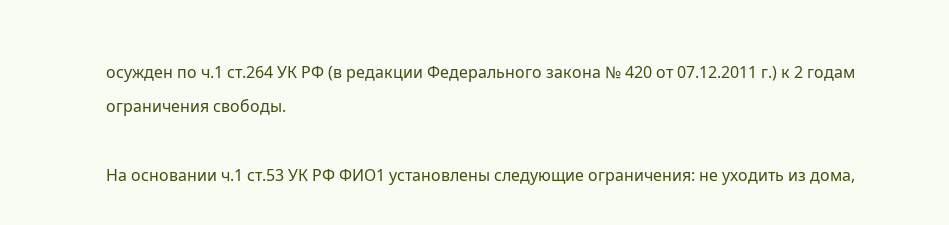осужден по ч.1 ст.264 УК РФ (в редакции Федерального закона № 420 от 07.12.2011 г.) к 2 годам ограничения свободы.

На основании ч.1 ст.53 УК РФ ФИО1 установлены следующие ограничения: не уходить из дома,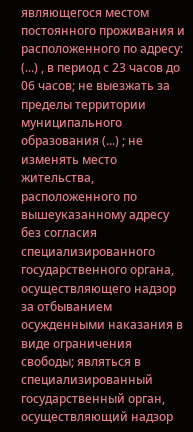являющегося местом постоянного проживания и расположенного по адресу: (...) , в период с 23 часов до 06 часов; не выезжать за пределы территории муниципального образования (...) ; не изменять место жительства, расположенного по вышеуказанному адресу без согласия специализированного государственного органа, осуществляющего надзор за отбыванием осужденными наказания в виде ограничения свободы; являться в специализированный государственный орган, осуществляющий надзор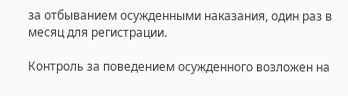за отбыванием осужденными наказания, один раз в месяц для регистрации.

Контроль за поведением осужденного возложен на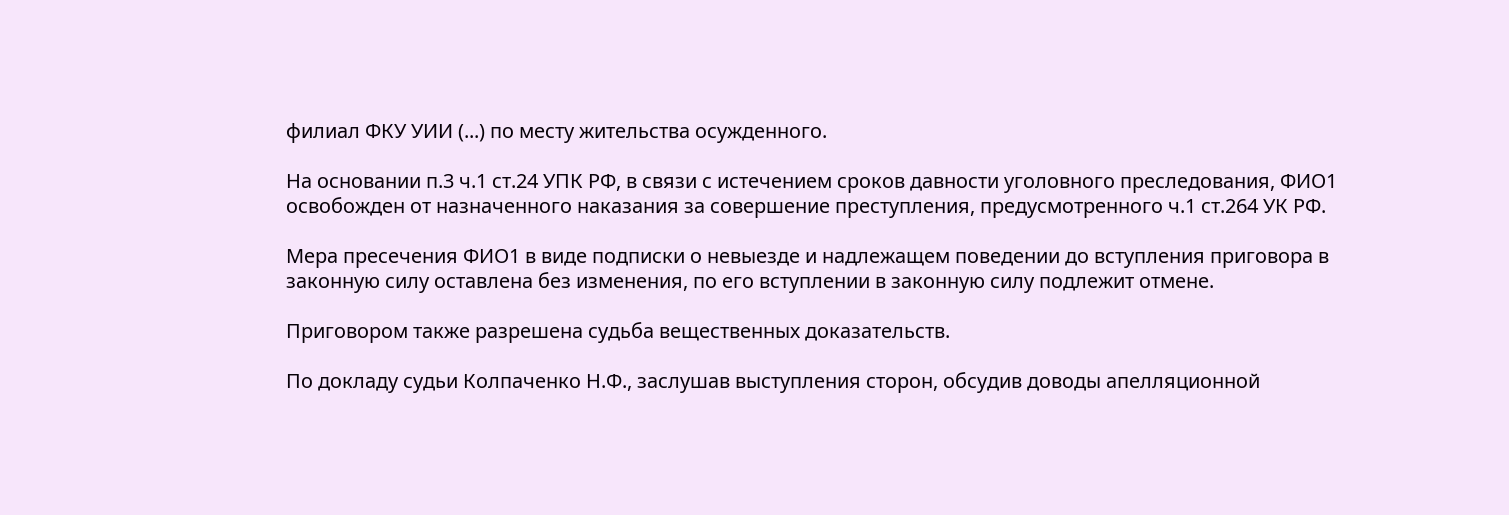филиал ФКУ УИИ (...) по месту жительства осужденного.

На основании п.3 ч.1 ст.24 УПК РФ, в связи с истечением сроков давности уголовного преследования, ФИО1 освобожден от назначенного наказания за совершение преступления, предусмотренного ч.1 ст.264 УК РФ.

Мера пресечения ФИО1 в виде подписки о невыезде и надлежащем поведении до вступления приговора в законную силу оставлена без изменения, по его вступлении в законную силу подлежит отмене.

Приговором также разрешена судьба вещественных доказательств.

По докладу судьи Колпаченко Н.Ф., заслушав выступления сторон, обсудив доводы апелляционной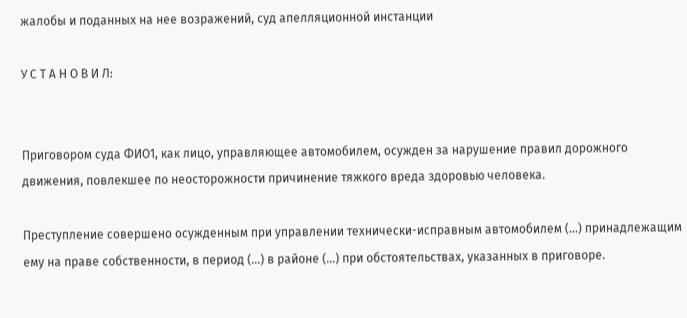жалобы и поданных на нее возражений, суд апелляционной инстанции

У С Т А Н О В И Л:


Приговором суда ФИО1, как лицо, управляющее автомобилем, осужден за нарушение правил дорожного движения, повлекшее по неосторожности причинение тяжкого вреда здоровью человека.

Преступление совершено осужденным при управлении технически-исправным автомобилем (...) принадлежащим ему на праве собственности, в период (...) в районе (...) при обстоятельствах, указанных в приговоре.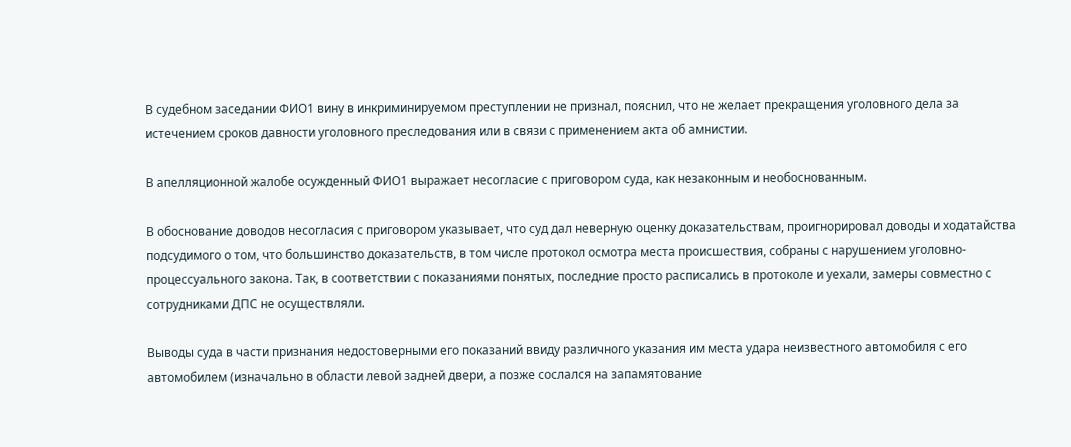В судебном заседании ФИО1 вину в инкриминируемом преступлении не признал, пояснил, что не желает прекращения уголовного дела за истечением сроков давности уголовного преследования или в связи с применением акта об амнистии.

В апелляционной жалобе осужденный ФИО1 выражает несогласие с приговором суда, как незаконным и необоснованным.

В обоснование доводов несогласия с приговором указывает, что суд дал неверную оценку доказательствам, проигнорировал доводы и ходатайства подсудимого о том, что большинство доказательств, в том числе протокол осмотра места происшествия, собраны с нарушением уголовно-процессуального закона. Так, в соответствии с показаниями понятых, последние просто расписались в протоколе и уехали, замеры совместно с сотрудниками ДПС не осуществляли.

Выводы суда в части признания недостоверными его показаний ввиду различного указания им места удара неизвестного автомобиля с его автомобилем (изначально в области левой задней двери, а позже сослался на запамятование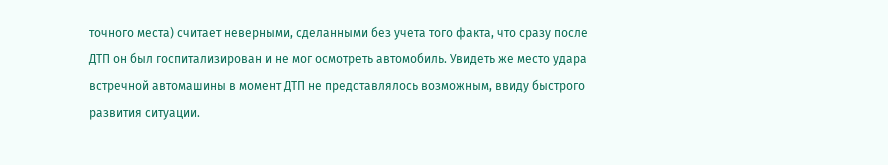точного места) считает неверными, сделанными без учета того факта, что сразу после ДТП он был госпитализирован и не мог осмотреть автомобиль. Увидеть же место удара встречной автомашины в момент ДТП не представлялось возможным, ввиду быстрого развития ситуации.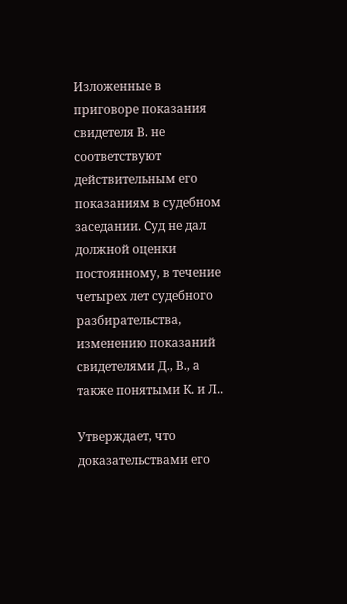Изложенные в приговоре показания свидетеля В. не соответствуют действительным его показаниям в судебном заседании. Суд не дал должной оценки постоянному, в течение четырех лет судебного разбирательства, изменению показаний свидетелями Д., В., а также понятыми К. и Л..

Утверждает, что доказательствами его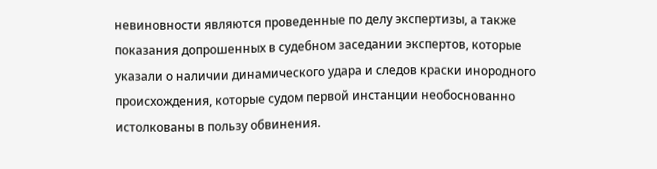невиновности являются проведенные по делу экспертизы, а также показания допрошенных в судебном заседании экспертов, которые указали о наличии динамического удара и следов краски инородного происхождения, которые судом первой инстанции необоснованно истолкованы в пользу обвинения.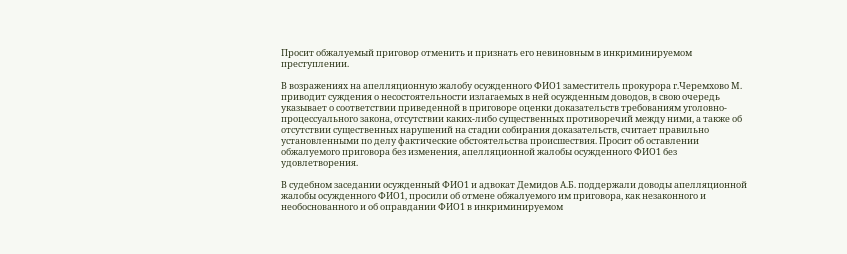Просит обжалуемый приговор отменить и признать его невиновным в инкриминируемом преступлении.

В возражениях на апелляционную жалобу осужденного ФИО1 заместитель прокурора г.Черемхово М. приводит суждения о несостоятельности излагаемых в ней осужденным доводов, в свою очередь указывает о соответствии приведенной в приговоре оценки доказательств требованиям уголовно-процессуального закона, отсутствии каких-либо существенных противоречий между ними, а также об отсутствии существенных нарушений на стадии собирания доказательств, считает правильно установленными по делу фактические обстоятельства происшествия. Просит об оставлении обжалуемого приговора без изменения, апелляционной жалобы осужденного ФИО1 без удовлетворения.

В судебном заседании осужденный ФИО1 и адвокат Демидов А.Б. поддержали доводы апелляционной жалобы осужденного ФИО1, просили об отмене обжалуемого им приговора, как незаконного и необоснованного и об оправдании ФИО1 в инкриминируемом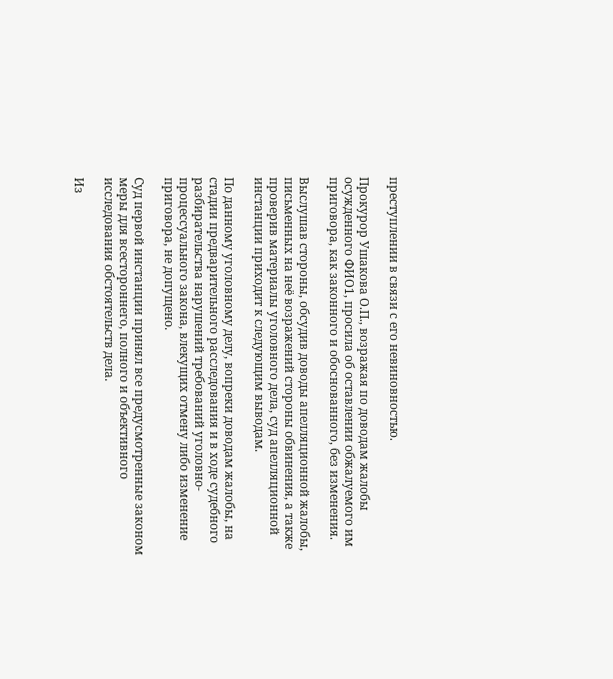преступлении в связи с его невиновностью.

Прокурор Ушакова О.П., возражая по доводам жалобы осужденного ФИО1, просила об оставлении обжалуемого им приговора, как законного и обоснованного, без изменения.

Выслушав стороны, обсудив доводы апелляционной жалобы, письменных на неё возражений стороны обвинения, а также проверив материалы уголовного дела, суд апелляционной инстанции приходит к следующим выводам.

По данному уголовному делу, вопреки доводам жалобы, на стадии предварительного расследования и в ходе судебного разбирательства нарушений требований уголовно-процессуального закона, влекущих отмену либо изменение приговора, не допущено.

Суд первой инстанции принял все предусмотренные законом меры для всестороннего, полного и объективного исследования обстоятельств дела.

Из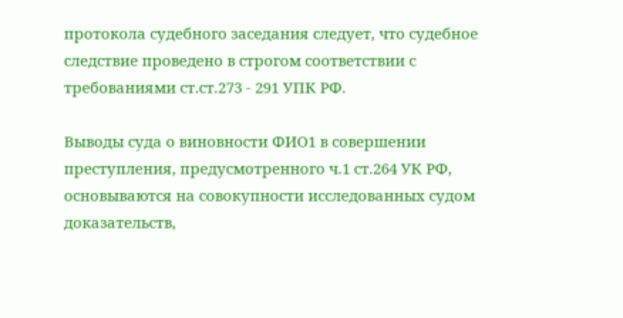протокола судебного заседания следует, что судебное следствие проведено в строгом соответствии с требованиями ст.ст.273 - 291 УПК РФ.

Выводы суда о виновности ФИО1 в совершении преступления, предусмотренного ч.1 ст.264 УК РФ, основываются на совокупности исследованных судом доказательств,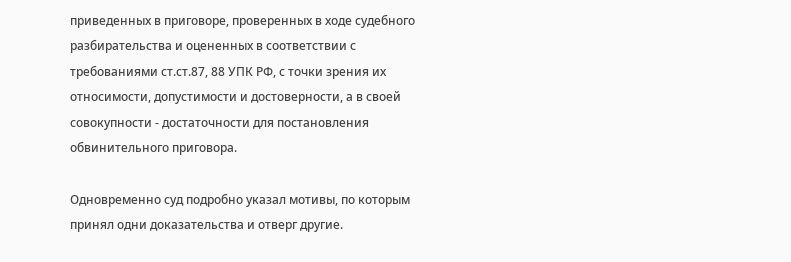приведенных в приговоре, проверенных в ходе судебного разбирательства и оцененных в соответствии с требованиями ст.ст.87, 88 УПК РФ, с точки зрения их относимости, допустимости и достоверности, а в своей совокупности - достаточности для постановления обвинительного приговора.

Одновременно суд подробно указал мотивы, по которым принял одни доказательства и отверг другие.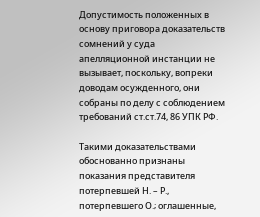Допустимость положенных в основу приговора доказательств сомнений у суда апелляционной инстанции не вызывает, поскольку, вопреки доводам осужденного, они собраны по делу с соблюдением требований ст.ст.74, 86 УПК РФ.

Такими доказательствами обоснованно признаны показания представителя потерпевшей Н. – Р., потерпевшего О.; оглашенные,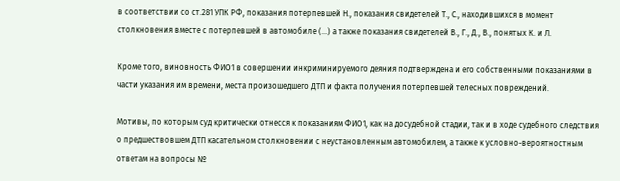в соответствии со ст.281 УПК РФ, показания потерпевшей Н., показания свидетелей Т., С., находившихся в момент столкновения вместе с потерпевшей в автомобиле (...) а также показания свидетелей В., Г., Д., В., понятых К. и Л.

Кроме того, виновность ФИО1 в совершении инкриминируемого деяния подтверждена и его собственными показаниями в части указания им времени, места произошедшего ДТП и факта получения потерпевшей телесных повреждений.

Мотивы, по которым суд критически отнесся к показаниям ФИО1, как на досудебной стадии, так и в ходе судебного следствия о предшествовшем ДТП касательном столкновении с неустановленным автомобилем, а также к условно-вероятностным ответам на вопросы №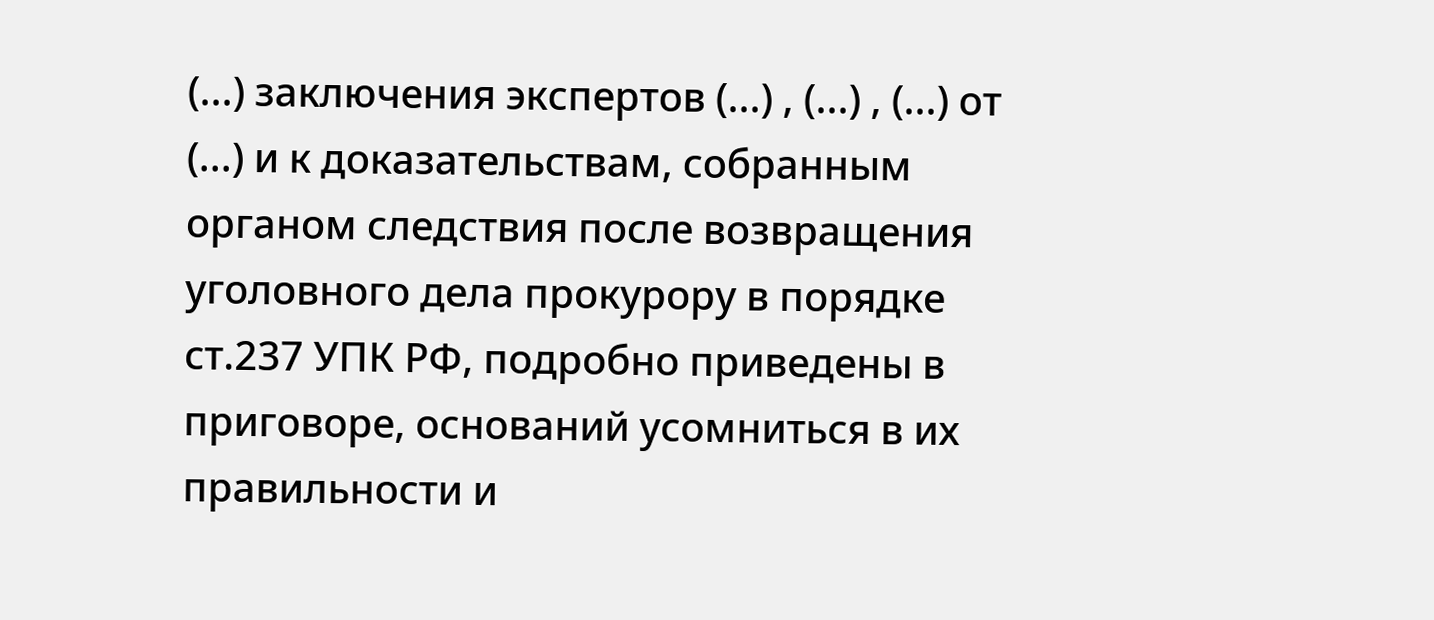(...) заключения экспертов (...) , (...) , (...) от (...) и к доказательствам, собранным органом следствия после возвращения уголовного дела прокурору в порядке ст.237 УПК РФ, подробно приведены в приговоре, оснований усомниться в их правильности и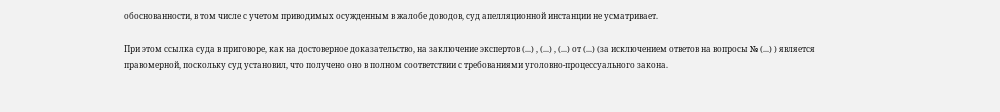обоснованности, в том числе с учетом приводимых осужденным в жалобе доводов, суд апелляционной инстанции не усматривает.

При этом ссылка суда в приговоре, как на достоверное доказательство, на заключение экспертов (...) , (...) , (...) от (...) (за исключением ответов на вопросы № (...) ) является правомерной, поскольку суд установил, что получено оно в полном соответствии с требованиями уголовно-процессуального закона.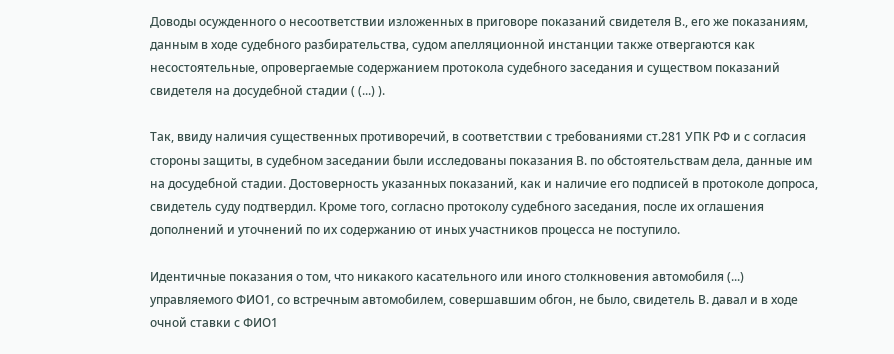Доводы осужденного о несоответствии изложенных в приговоре показаний свидетеля В., его же показаниям, данным в ходе судебного разбирательства, судом апелляционной инстанции также отвергаются как несостоятельные, опровергаемые содержанием протокола судебного заседания и существом показаний свидетеля на досудебной стадии ( (...) ).

Так, ввиду наличия существенных противоречий, в соответствии с требованиями ст.281 УПК РФ и с согласия стороны защиты, в судебном заседании были исследованы показания В. по обстоятельствам дела, данные им на досудебной стадии. Достоверность указанных показаний, как и наличие его подписей в протоколе допроса, свидетель суду подтвердил. Кроме того, согласно протоколу судебного заседания, после их оглашения дополнений и уточнений по их содержанию от иных участников процесса не поступило.

Идентичные показания о том, что никакого касательного или иного столкновения автомобиля (...) управляемого ФИО1, со встречным автомобилем, совершавшим обгон, не было, свидетель В. давал и в ходе очной ставки с ФИО1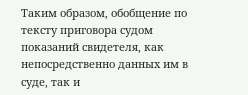Таким образом, обобщение по тексту приговора судом показаний свидетеля, как непосредственно данных им в суде, так и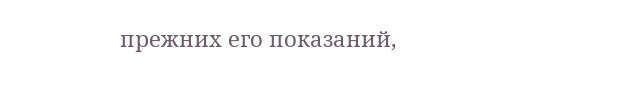прежних его показаний,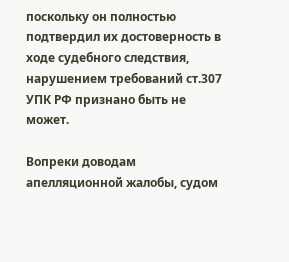поскольку он полностью подтвердил их достоверность в ходе судебного следствия, нарушением требований ст.307 УПК РФ признано быть не может.

Вопреки доводам апелляционной жалобы, судом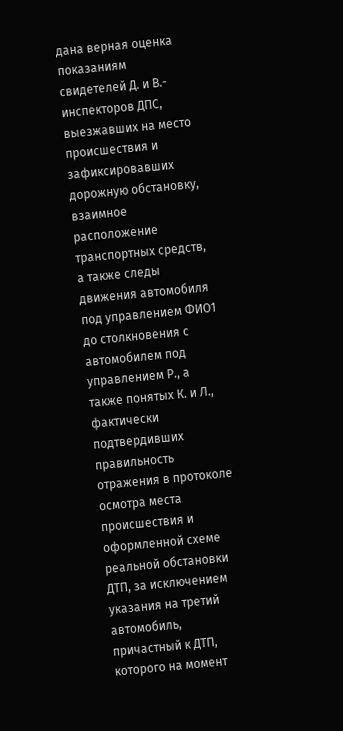дана верная оценка показаниям свидетелей Д. и В.- инспекторов ДПС, выезжавших на место происшествия и зафиксировавших дорожную обстановку, взаимное расположение транспортных средств, а также следы движения автомобиля под управлением ФИО1 до столкновения с автомобилем под управлением Р., а также понятых К. и Л., фактически подтвердивших правильность отражения в протоколе осмотра места происшествия и оформленной схеме реальной обстановки ДТП, за исключением указания на третий автомобиль, причастный к ДТП, которого на момент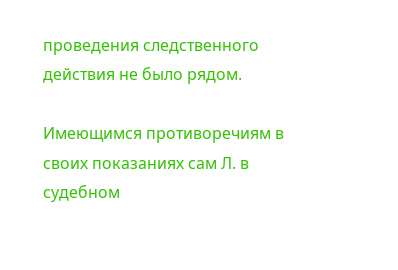проведения следственного действия не было рядом.

Имеющимся противоречиям в своих показаниях сам Л. в судебном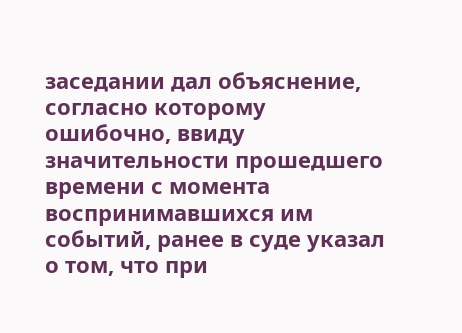заседании дал объяснение, согласно которому ошибочно, ввиду значительности прошедшего времени с момента воспринимавшихся им событий, ранее в суде указал о том, что при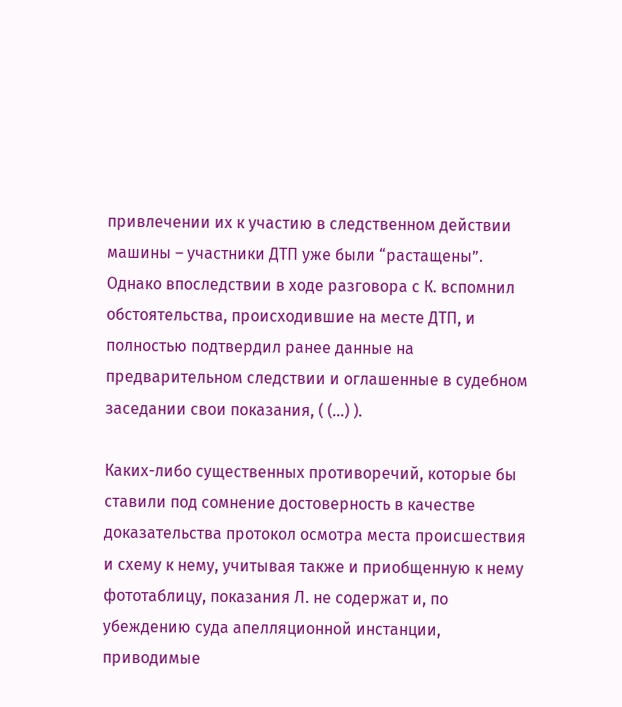привлечении их к участию в следственном действии машины – участники ДТП уже были “растащены”. Однако впоследствии в ходе разговора с К. вспомнил обстоятельства, происходившие на месте ДТП, и полностью подтвердил ранее данные на предварительном следствии и оглашенные в судебном заседании свои показания, ( (...) ).

Каких-либо существенных противоречий, которые бы ставили под сомнение достоверность в качестве доказательства протокол осмотра места происшествия и схему к нему, учитывая также и приобщенную к нему фототаблицу, показания Л. не содержат и, по убеждению суда апелляционной инстанции, приводимые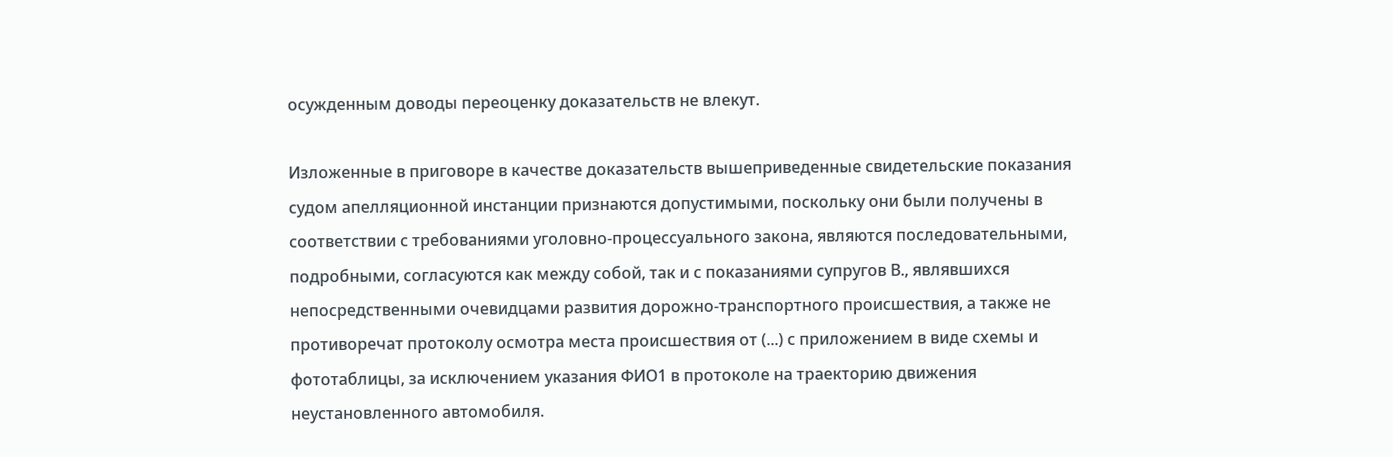осужденным доводы переоценку доказательств не влекут.

Изложенные в приговоре в качестве доказательств вышеприведенные свидетельские показания судом апелляционной инстанции признаются допустимыми, поскольку они были получены в соответствии с требованиями уголовно-процессуального закона, являются последовательными, подробными, согласуются как между собой, так и с показаниями супругов В., являвшихся непосредственными очевидцами развития дорожно-транспортного происшествия, а также не противоречат протоколу осмотра места происшествия от (...) с приложением в виде схемы и фототаблицы, за исключением указания ФИО1 в протоколе на траекторию движения неустановленного автомобиля.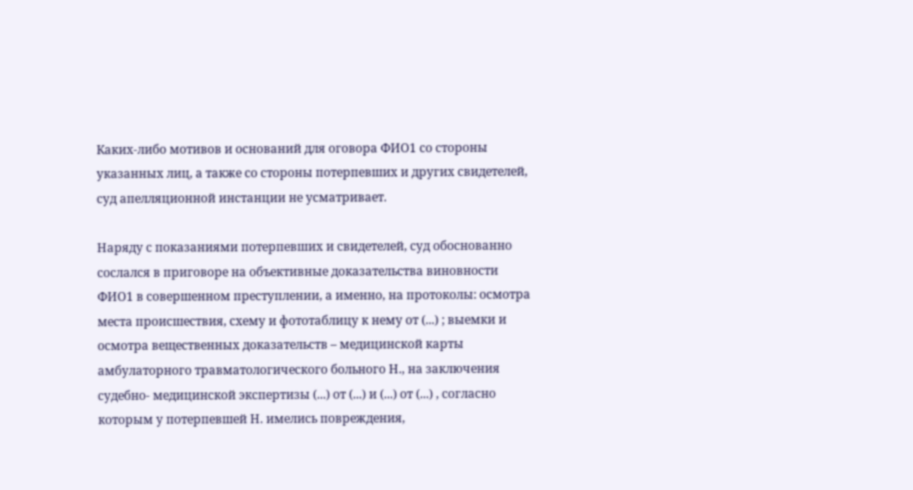Каких-либо мотивов и оснований для оговора ФИО1 со стороны указанных лиц, а также со стороны потерпевших и других свидетелей, суд апелляционной инстанции не усматривает.

Наряду с показаниями потерпевших и свидетелей, суд обоснованно сослался в приговоре на объективные доказательства виновности ФИО1 в совершенном преступлении, а именно, на протоколы: осмотра места происшествия, схему и фототаблицу к нему от (...) ; выемки и осмотра вещественных доказательств – медицинской карты амбулаторного травматологического больного Н., на заключения судебно- медицинской экспертизы (...) от (...) и (...) от (...) , согласно которым у потерпевшей Н. имелись повреждения,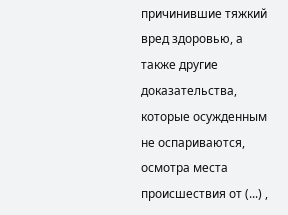причинившие тяжкий вред здоровью, а также другие доказательства, которые осужденным не оспариваются, осмотра места происшествия от (...) ,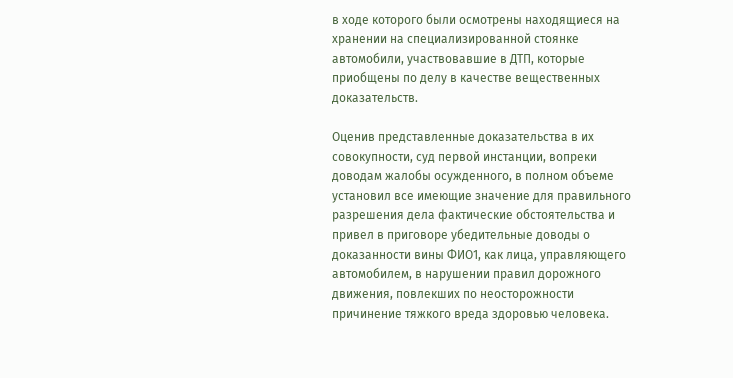в ходе которого были осмотрены находящиеся на хранении на специализированной стоянке автомобили, участвовавшие в ДТП, которые приобщены по делу в качестве вещественных доказательств.

Оценив представленные доказательства в их совокупности, суд первой инстанции, вопреки доводам жалобы осужденного, в полном объеме установил все имеющие значение для правильного разрешения дела фактические обстоятельства и привел в приговоре убедительные доводы о доказанности вины ФИО1, как лица, управляющего автомобилем, в нарушении правил дорожного движения, повлекших по неосторожности причинение тяжкого вреда здоровью человека.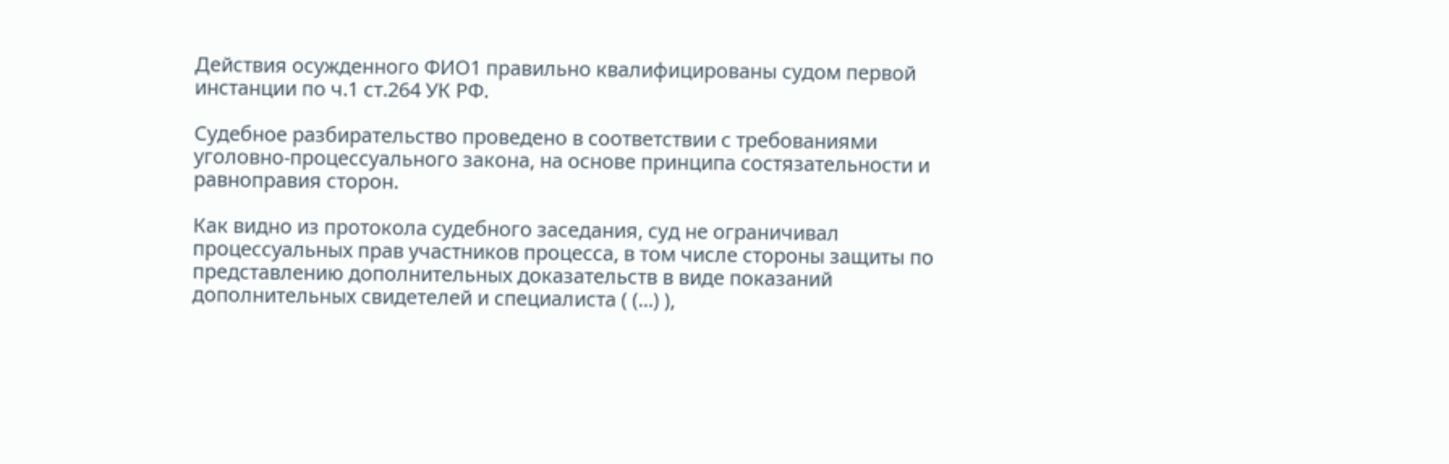Действия осужденного ФИО1 правильно квалифицированы судом первой инстанции по ч.1 ст.264 УК РФ.

Судебное разбирательство проведено в соответствии с требованиями уголовно-процессуального закона, на основе принципа состязательности и равноправия сторон.

Как видно из протокола судебного заседания, суд не ограничивал процессуальных прав участников процесса, в том числе стороны защиты по представлению дополнительных доказательств в виде показаний дополнительных свидетелей и специалиста ( (...) ),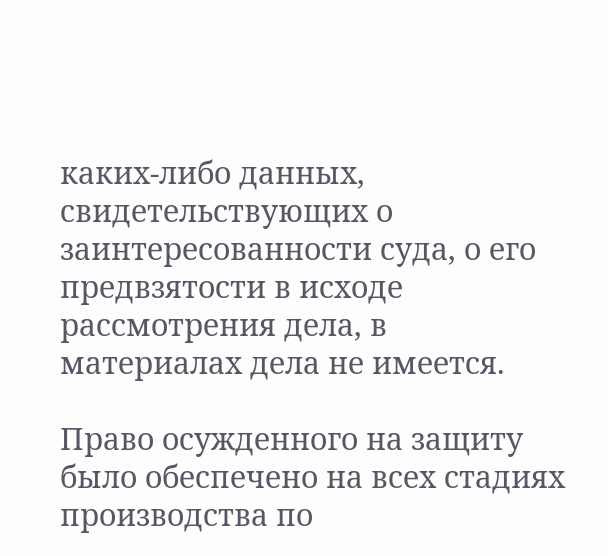каких-либо данных, свидетельствующих о заинтересованности суда, о его предвзятости в исходе рассмотрения дела, в материалах дела не имеется.

Право осужденного на защиту было обеспечено на всех стадиях производства по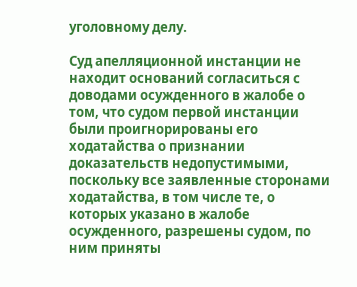уголовному делу.

Суд апелляционной инстанции не находит оснований согласиться с доводами осужденного в жалобе о том, что судом первой инстанции были проигнорированы его ходатайства о признании доказательств недопустимыми, поскольку все заявленные сторонами ходатайства, в том числе те, о которых указано в жалобе осужденного, разрешены судом, по ним приняты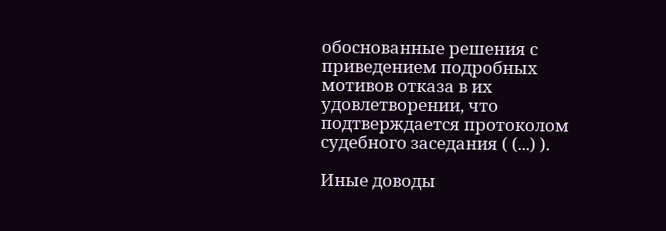обоснованные решения с приведением подробных мотивов отказа в их удовлетворении, что подтверждается протоколом судебного заседания ( (...) ).

Иные доводы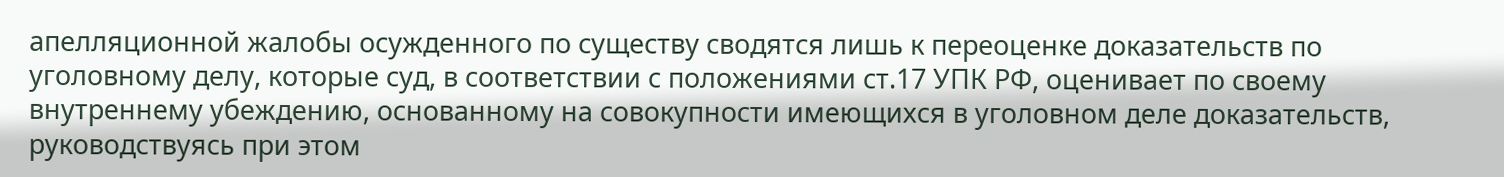апелляционной жалобы осужденного по существу сводятся лишь к переоценке доказательств по уголовному делу, которые суд, в соответствии с положениями ст.17 УПК РФ, оценивает по своему внутреннему убеждению, основанному на совокупности имеющихся в уголовном деле доказательств, руководствуясь при этом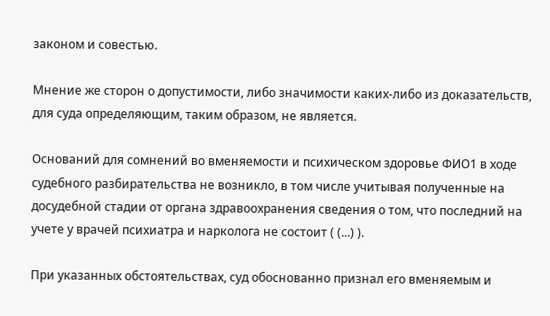законом и совестью.

Мнение же сторон о допустимости, либо значимости каких-либо из доказательств, для суда определяющим, таким образом, не является.

Оснований для сомнений во вменяемости и психическом здоровье ФИО1 в ходе судебного разбирательства не возникло, в том числе учитывая полученные на досудебной стадии от органа здравоохранения сведения о том, что последний на учете у врачей психиатра и нарколога не состоит ( (...) ).

При указанных обстоятельствах, суд обоснованно признал его вменяемым и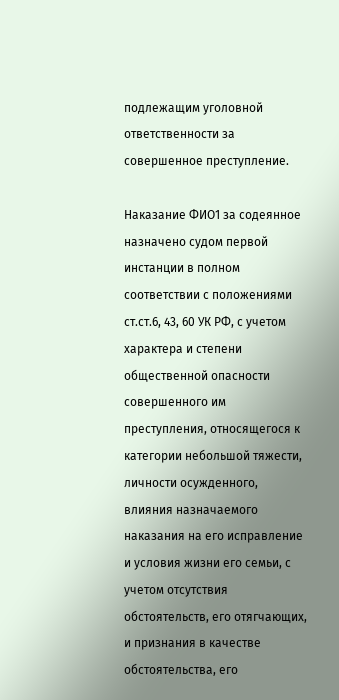подлежащим уголовной ответственности за совершенное преступление.

Наказание ФИО1 за содеянное назначено судом первой инстанции в полном соответствии с положениями ст.ст.6, 43, 60 УК РФ, с учетом характера и степени общественной опасности совершенного им преступления, относящегося к категории небольшой тяжести, личности осужденного, влияния назначаемого наказания на его исправление и условия жизни его семьи, с учетом отсутствия обстоятельств, его отягчающих, и признания в качестве обстоятельства, его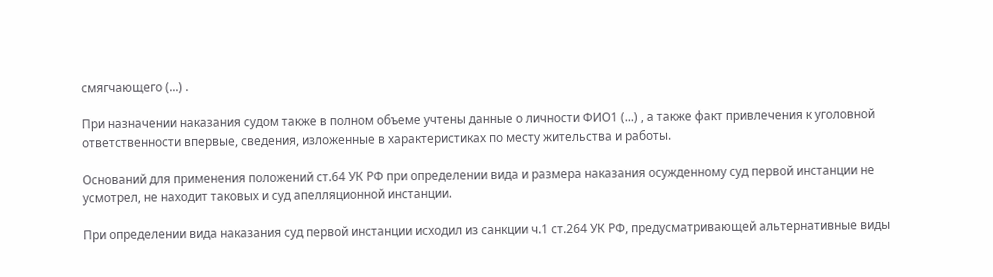смягчающего (...) .

При назначении наказания судом также в полном объеме учтены данные о личности ФИО1 (...) , а также факт привлечения к уголовной ответственности впервые, сведения, изложенные в характеристиках по месту жительства и работы.

Оснований для применения положений ст.64 УК РФ при определении вида и размера наказания осужденному суд первой инстанции не усмотрел, не находит таковых и суд апелляционной инстанции.

При определении вида наказания суд первой инстанции исходил из санкции ч.1 ст.264 УК РФ, предусматривающей альтернативные виды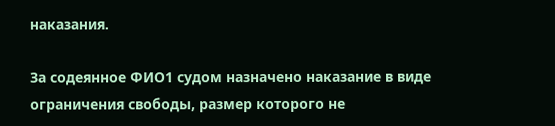наказания.

За содеянное ФИО1 судом назначено наказание в виде ограничения свободы, размер которого не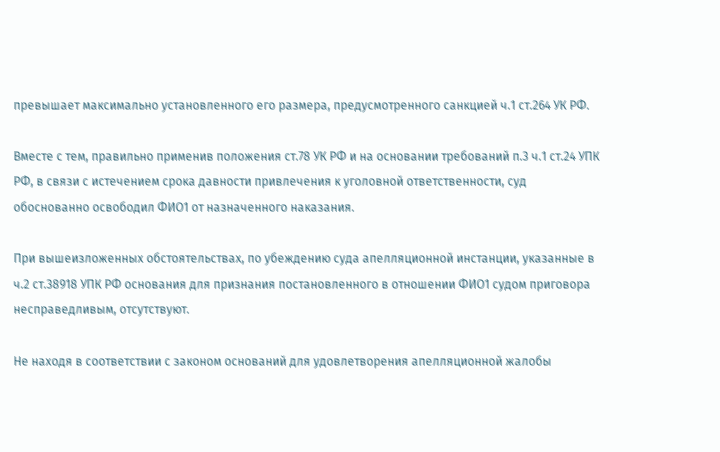превышает максимально установленного его размера, предусмотренного санкцией ч.1 ст.264 УК РФ.

Вместе с тем, правильно применив положения ст.78 УК РФ и на основании требований п.3 ч.1 ст.24 УПК РФ, в связи с истечением срока давности привлечения к уголовной ответственности, суд обоснованно освободил ФИО1 от назначенного наказания.

При вышеизложенных обстоятельствах, по убеждению суда апелляционной инстанции, указанные в ч.2 ст.38918 УПК РФ основания для признания постановленного в отношении ФИО1 судом приговора несправедливым, отсутствуют.

Не находя в соответствии с законом оснований для удовлетворения апелляционной жалобы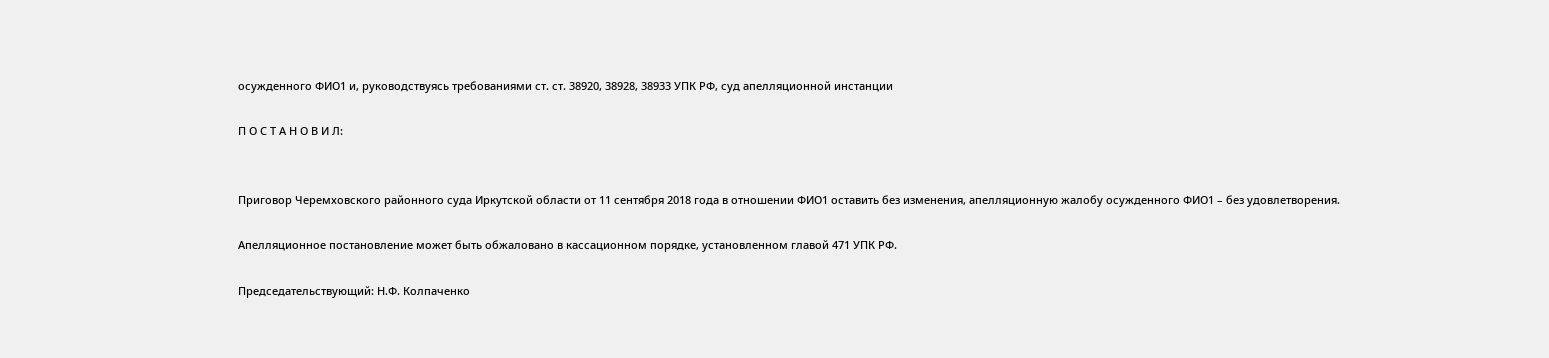осужденного ФИО1 и, руководствуясь требованиями ст. ст. 38920, 38928, 38933 УПК РФ, суд апелляционной инстанции

П О С Т А Н О В И Л:


Приговор Черемховского районного суда Иркутской области от 11 сентября 2018 года в отношении ФИО1 оставить без изменения, апелляционную жалобу осужденного ФИО1 – без удовлетворения.

Апелляционное постановление может быть обжаловано в кассационном порядке, установленном главой 471 УПК РФ.

Председательствующий: Н.Ф. Колпаченко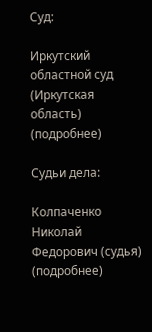Суд:

Иркутский областной суд (Иркутская область) (подробнее)

Судьи дела:

Колпаченко Николай Федорович (судья) (подробнее)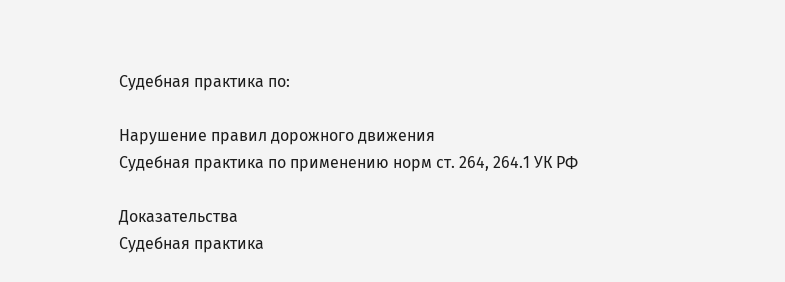Судебная практика по:

Нарушение правил дорожного движения
Судебная практика по применению норм ст. 264, 264.1 УК РФ

Доказательства
Судебная практика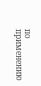по применению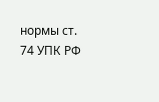нормы ст. 74 УПК РФ